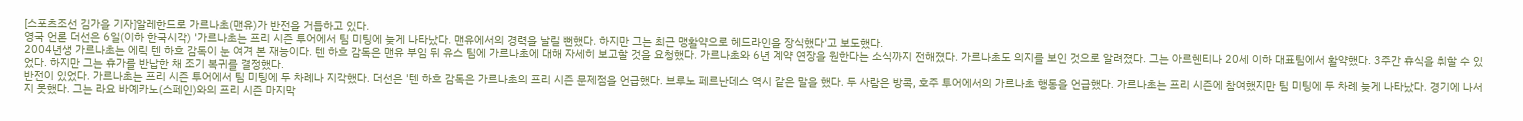[스포츠조선 김가을 기자]알레한드로 가르나초(맨유)가 반전을 거듭하고 있다.
영국 언론 더선은 6일(이하 한국시각) '가르나초는 프리 시즌 투어에서 팀 미팅에 늦게 나타났다. 맨유에서의 경력을 날릴 뻔했다. 하지만 그는 최근 맹활약으로 헤드라인을 장식했다'고 보도했다.
2004년생 가르나초는 에릭 텐 하흐 감독이 눈 여겨 본 재능이다. 텐 하흐 감독은 맨유 부임 뒤 유스 팀에 가르나초에 대해 자세히 보고할 것을 요청했다. 가르나초와 6년 계약 연장을 원한다는 소식까지 전해졌다. 가르나초도 의지를 보인 것으로 알려졌다. 그는 아르헨티나 20세 이하 대표팀에서 활약했다. 3주간 휴식을 취할 수 있었다. 하지만 그는 휴가를 반납한 채 조기 복귀를 결정했다.
반전이 있었다. 가르나초는 프리 시즌 투어에서 팀 미팅에 두 차례나 지각했다. 더선은 '텐 하흐 감독은 가르나초의 프리 시즌 문제점을 언급했다. 브루노 페르난데스 역시 같은 말을 했다. 두 사람은 방콕, 호주 투어에서의 가르나초 행동을 언급했다. 가르나초는 프리 시즌에 참여했지만 팀 미팅에 두 차례 늦게 나타났다. 경기에 나서지 못했다. 그는 라요 바예카노(스페인)와의 프리 시즌 마지막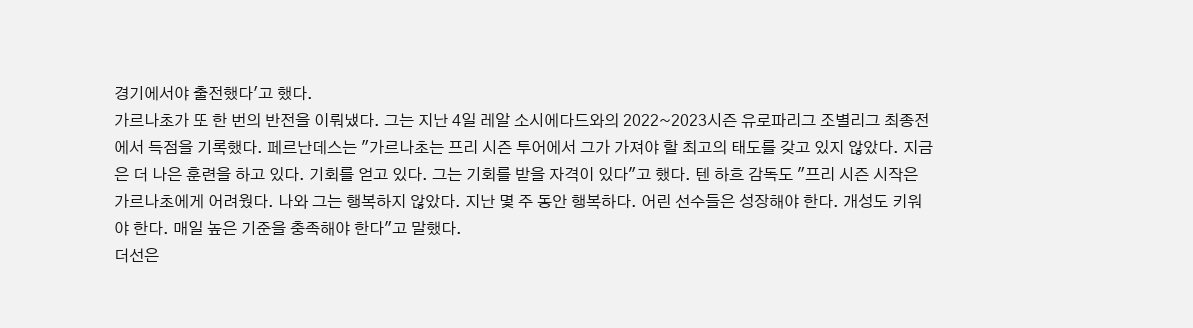경기에서야 출전했다'고 했다.
가르나초가 또 한 번의 반전을 이뤄냈다. 그는 지난 4일 레알 소시에다드와의 2022~2023시즌 유로파리그 조별리그 최종전에서 득점을 기록했다. 페르난데스는 "가르나초는 프리 시즌 투어에서 그가 가져야 할 최고의 태도를 갖고 있지 않았다. 지금은 더 나은 훈련을 하고 있다. 기회를 얻고 있다. 그는 기회를 받을 자격이 있다"고 했다. 텐 하흐 감독도 "프리 시즌 시작은 가르나초에게 어려웠다. 나와 그는 행복하지 않았다. 지난 몇 주 동안 행복하다. 어린 선수들은 성장해야 한다. 개성도 키워야 한다. 매일 높은 기준을 충족해야 한다"고 말했다.
더선은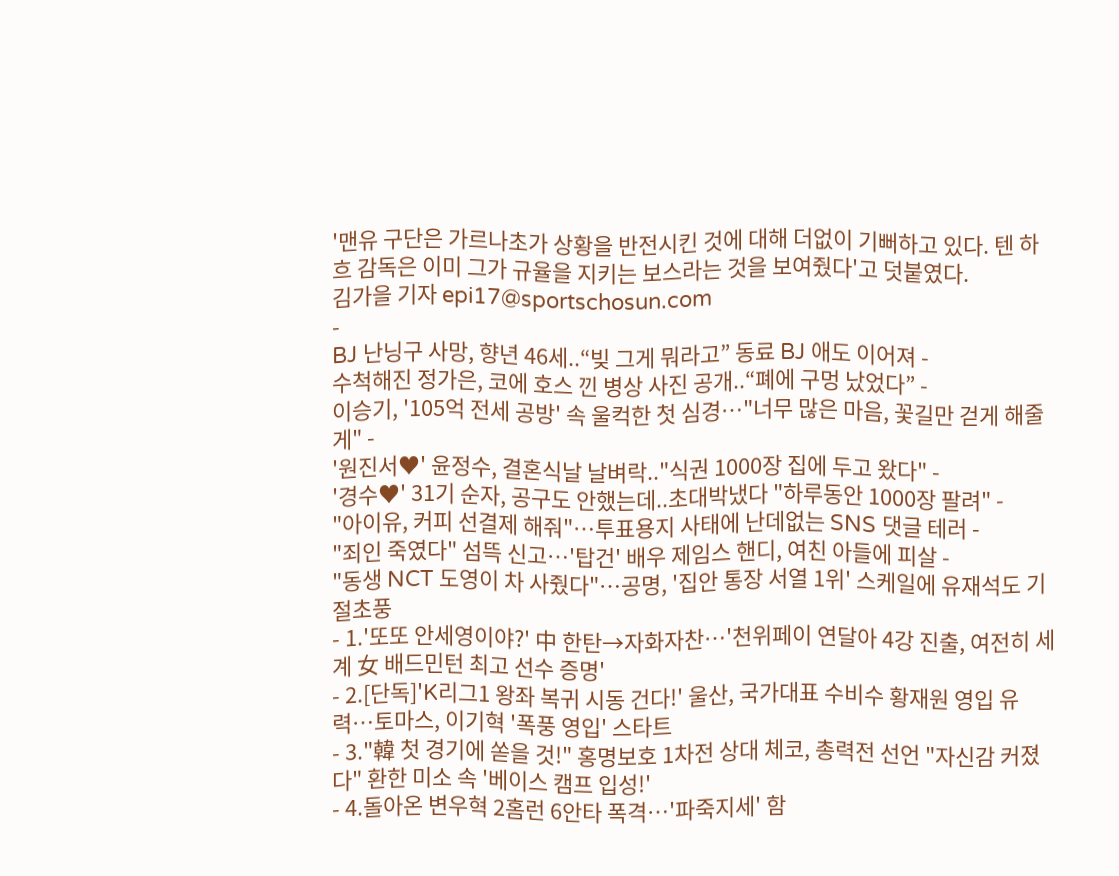'맨유 구단은 가르나초가 상황을 반전시킨 것에 대해 더없이 기뻐하고 있다. 텐 하흐 감독은 이미 그가 규율을 지키는 보스라는 것을 보여줬다'고 덧붙였다.
김가을 기자 epi17@sportschosun.com
-
BJ 난닝구 사망, 향년 46세..“빚 그게 뭐라고” 동료 BJ 애도 이어져 -
수척해진 정가은, 코에 호스 낀 병상 사진 공개..“폐에 구멍 났었다” -
이승기, '105억 전세 공방' 속 울컥한 첫 심경…"너무 많은 마음, 꽃길만 걷게 해줄게" -
'원진서♥' 윤정수, 결혼식날 날벼락.."식권 1000장 집에 두고 왔다" -
'경수♥' 31기 순자, 공구도 안했는데..초대박냈다 "하루동안 1000장 팔려" -
"아이유, 커피 선결제 해줘"…투표용지 사태에 난데없는 SNS 댓글 테러 -
"죄인 죽였다" 섬뜩 신고…'탑건' 배우 제임스 핸디, 여친 아들에 피살 -
"동생 NCT 도영이 차 사줬다"…공명, '집안 통장 서열 1위' 스케일에 유재석도 기절초풍
- 1.'또또 안세영이야?' 中 한탄→자화자찬…'천위페이 연달아 4강 진출, 여전히 세계 女 배드민턴 최고 선수 증명'
- 2.[단독]'K리그1 왕좌 복귀 시동 건다!' 울산, 국가대표 수비수 황재원 영입 유력…토마스, 이기혁 '폭풍 영입' 스타트
- 3."韓 첫 경기에 쏟을 것!" 홍명보호 1차전 상대 체코, 총력전 선언 "자신감 커졌다" 환한 미소 속 '베이스 캠프 입성!'
- 4.돌아온 변우혁 2홈런 6안타 폭격…'파죽지세' 함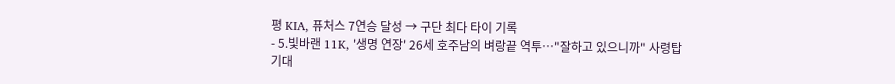평 KIA, 퓨처스 7연승 달성 → 구단 최다 타이 기록
- 5.빛바랜 11K, '생명 연장' 26세 호주남의 벼랑끝 역투…"잘하고 있으니까" 사령탑 기대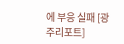에 부응 실패 [광주리포트]